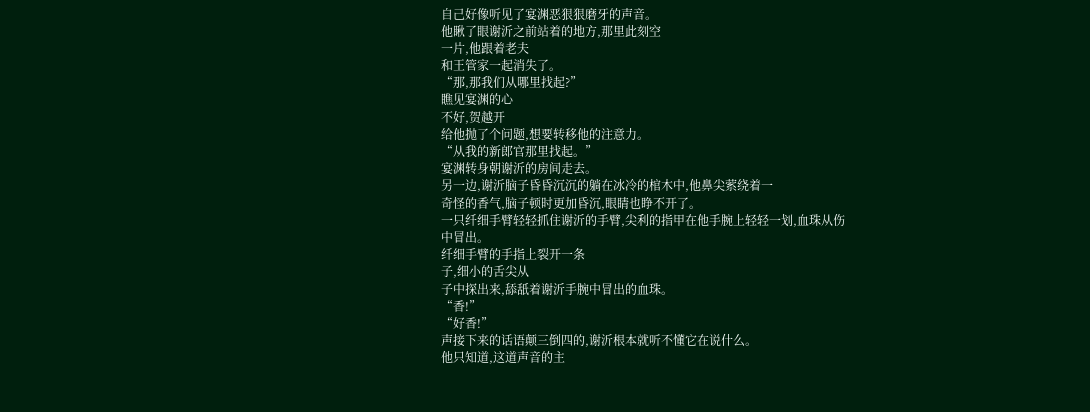自己好像听见了宴渊恶狠狠磨牙的声音。
他瞅了眼谢沂之前站着的地方,那里此刻空
一片,他跟着老夫
和王管家一起消失了。
“那,那我们从哪里找起?”
瞧见宴渊的心
不好,贺越开
给他抛了个问题,想要转移他的注意力。
“从我的新郎官那里找起。”
宴渊转身朝谢沂的房间走去。
另一边,谢沂脑子昏昏沉沉的躺在冰冷的棺木中,他鼻尖萦绕着一
奇怪的香气,脑子顿时更加昏沉,眼睛也睁不开了。
一只纤细手臂轻轻抓住谢沂的手臂,尖利的指甲在他手腕上轻轻一划,血珠从伤
中冒出。
纤细手臂的手指上裂开一条
子,细小的舌尖从
子中探出来,舔舐着谢沂手腕中冒出的血珠。
“香!”
“好香!”
声接下来的话语颠三倒四的,谢沂根本就听不懂它在说什么。
他只知道,这道声音的主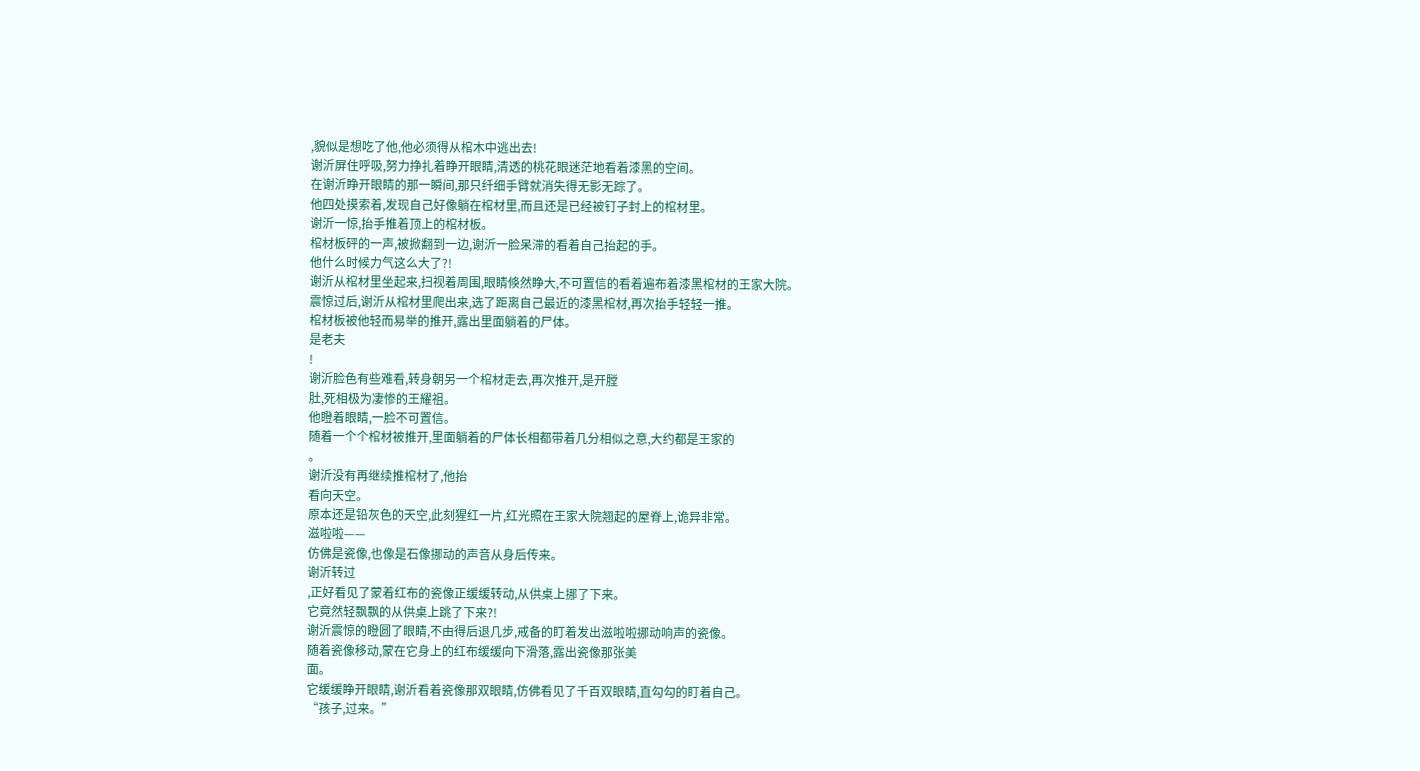,貌似是想吃了他,他必须得从棺木中逃出去!
谢沂屏住呼吸,努力挣扎着睁开眼睛,清透的桃花眼迷茫地看着漆黑的空间。
在谢沂睁开眼睛的那一瞬间,那只纤细手臂就消失得无影无踪了。
他四处摸索着,发现自己好像躺在棺材里,而且还是已经被钉子封上的棺材里。
谢沂一惊,抬手推着顶上的棺材板。
棺材板砰的一声,被掀翻到一边,谢沂一脸呆滞的看着自己抬起的手。
他什么时候力气这么大了?!
谢沂从棺材里坐起来,扫视着周围,眼睛倏然睁大,不可置信的看着遍布着漆黑棺材的王家大院。
震惊过后,谢沂从棺材里爬出来,选了距离自己最近的漆黑棺材,再次抬手轻轻一推。
棺材板被他轻而易举的推开,露出里面躺着的尸体。
是老夫
!
谢沂脸色有些难看,转身朝另一个棺材走去,再次推开,是开膛
肚,死相极为凄惨的王耀祖。
他瞪着眼睛,一脸不可置信。
随着一个个棺材被推开,里面躺着的尸体长相都带着几分相似之意,大约都是王家的
。
谢沂没有再继续推棺材了,他抬
看向天空。
原本还是铅灰色的天空,此刻猩红一片,红光照在王家大院翘起的屋脊上,诡异非常。
滋啦啦——
仿佛是瓷像,也像是石像挪动的声音从身后传来。
谢沂转过
,正好看见了蒙着红布的瓷像正缓缓转动,从供桌上挪了下来。
它竟然轻飘飘的从供桌上跳了下来?!
谢沂震惊的瞪圆了眼睛,不由得后退几步,戒备的盯着发出滋啦啦挪动响声的瓷像。
随着瓷像移动,蒙在它身上的红布缓缓向下滑落,露出瓷像那张美
面。
它缓缓睁开眼睛,谢沂看着瓷像那双眼睛,仿佛看见了千百双眼睛,直勾勾的盯着自己。
“孩子,过来。”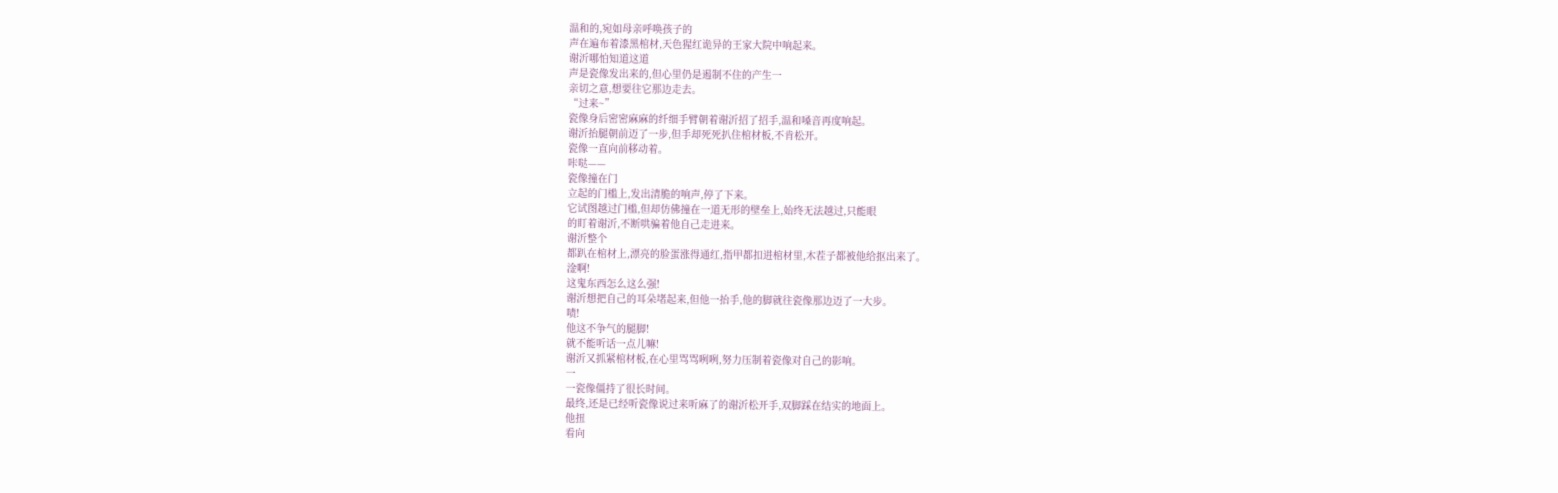温和的,宛如母亲呼唤孩子的
声在遍布着漆黑棺材,天色猩红诡异的王家大院中响起来。
谢沂哪怕知道这道
声是瓷像发出来的,但心里仍是遏制不住的产生一
亲切之意,想要往它那边走去。
“过来~”
瓷像身后密密麻麻的纤细手臂朝着谢沂招了招手,温和嗓音再度响起。
谢沂抬腿朝前迈了一步,但手却死死扒住棺材板,不肯松开。
瓷像一直向前移动着。
咔哒——
瓷像撞在门
立起的门槛上,发出清脆的响声,停了下来。
它试图越过门槛,但却仿佛撞在一道无形的壁垒上,始终无法越过,只能眼
的盯着谢沂,不断哄骗着他自己走进来。
谢沂整个
都趴在棺材上,漂亮的脸蛋涨得通红,指甲都扣进棺材里,木茬子都被他给抠出来了。
淦啊!
这鬼东西怎么这么强!
谢沂想把自己的耳朵堵起来,但他一抬手,他的脚就往瓷像那边迈了一大步。
啧!
他这不争气的腿脚!
就不能听话一点儿嘛!
谢沂又抓紧棺材板,在心里骂骂咧咧,努力压制着瓷像对自己的影响。
一
一瓷像僵持了很长时间。
最终,还是已经听瓷像说过来听麻了的谢沂松开手,双脚踩在结实的地面上。
他扭
看向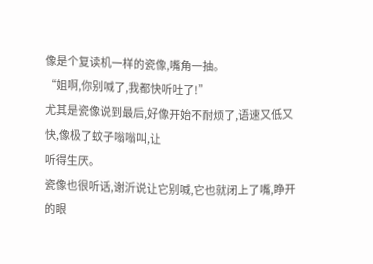像是个复读机一样的瓷像,嘴角一抽。
“姐啊,你别喊了,我都快听吐了!”
尤其是瓷像说到最后,好像开始不耐烦了,语速又低又快,像极了蚊子嗡嗡叫,让
听得生厌。
瓷像也很听话,谢沂说让它别喊,它也就闭上了嘴,睁开的眼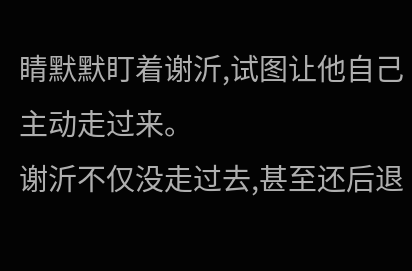睛默默盯着谢沂,试图让他自己主动走过来。
谢沂不仅没走过去,甚至还后退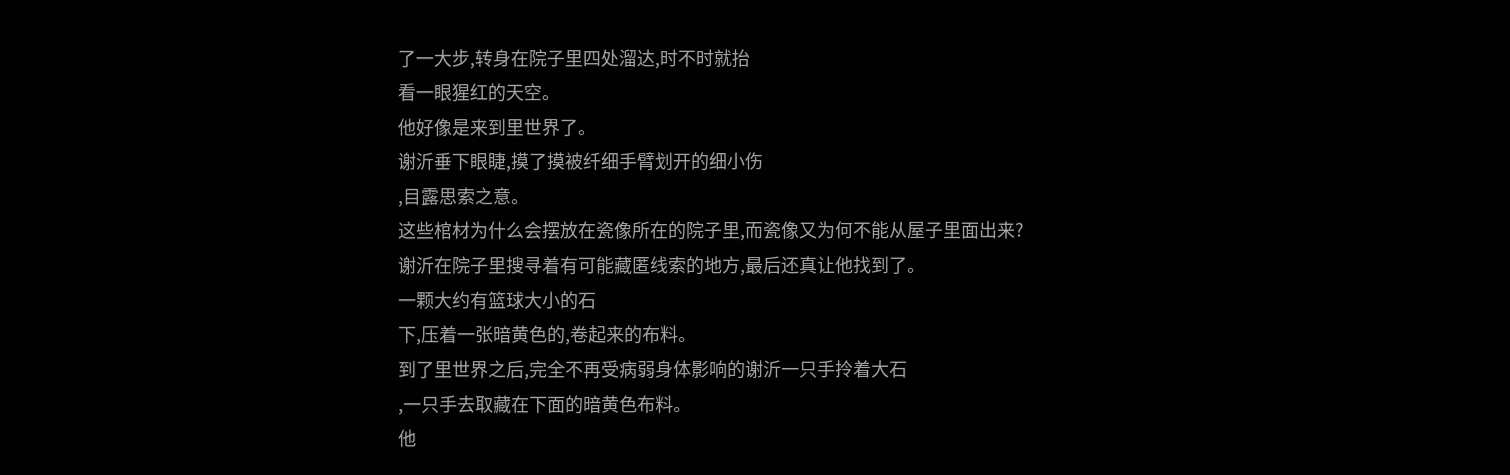了一大步,转身在院子里四处溜达,时不时就抬
看一眼猩红的天空。
他好像是来到里世界了。
谢沂垂下眼睫,摸了摸被纤细手臂划开的细小伤
,目露思索之意。
这些棺材为什么会摆放在瓷像所在的院子里,而瓷像又为何不能从屋子里面出来?
谢沂在院子里搜寻着有可能藏匿线索的地方,最后还真让他找到了。
一颗大约有篮球大小的石
下,压着一张暗黄色的,卷起来的布料。
到了里世界之后,完全不再受病弱身体影响的谢沂一只手拎着大石
,一只手去取藏在下面的暗黄色布料。
他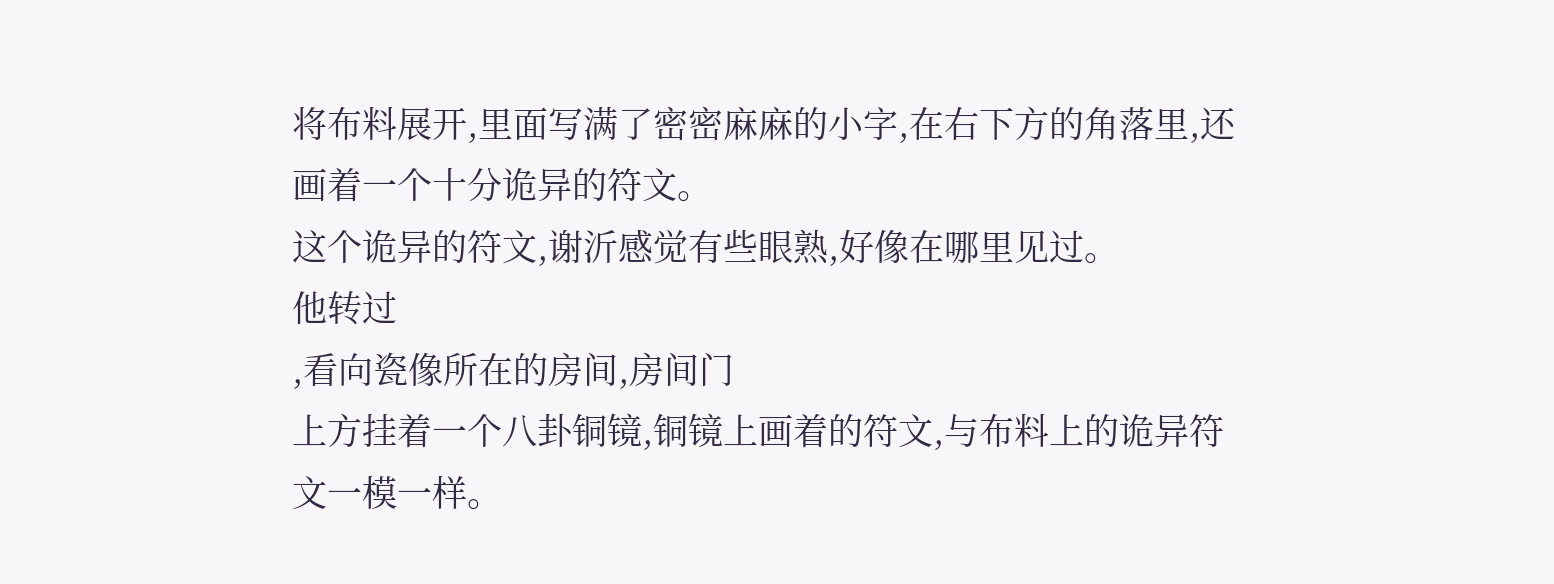将布料展开,里面写满了密密麻麻的小字,在右下方的角落里,还画着一个十分诡异的符文。
这个诡异的符文,谢沂感觉有些眼熟,好像在哪里见过。
他转过
,看向瓷像所在的房间,房间门
上方挂着一个八卦铜镜,铜镜上画着的符文,与布料上的诡异符文一模一样。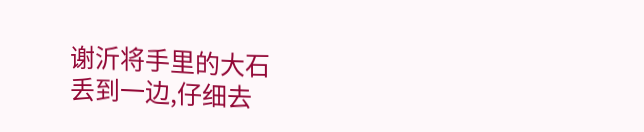谢沂将手里的大石
丢到一边,仔细去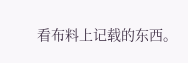看布料上记载的东西。